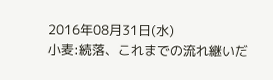2016年08月31日(水)
小麦:続落、これまでの流れ継いだ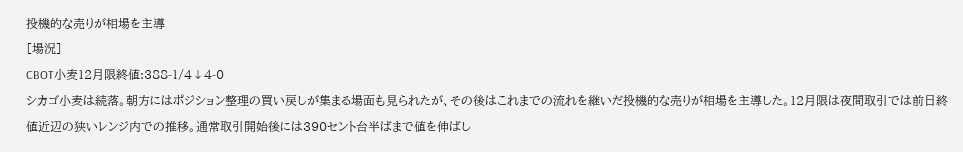投機的な売りが相場を主導
[場況]
CBOT小麦12月限終値:388-1/4↓4-0
シカゴ小麦は続落。朝方にはポジション整理の買い戻しが集まる場面も見られたが、その後はこれまでの流れを継いだ投機的な売りが相場を主導した。12月限は夜間取引では前日終値近辺の狭いレンジ内での推移。通常取引開始後には390セント台半ばまで値を伸ばし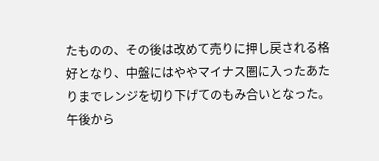たものの、その後は改めて売りに押し戻される格好となり、中盤にはややマイナス圏に入ったあたりまでレンジを切り下げてのもみ合いとなった。午後から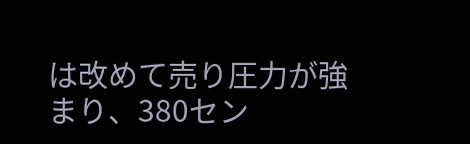は改めて売り圧力が強まり、380セン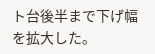ト台後半まで下げ幅を拡大した。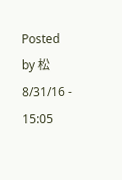Posted by 松 8/31/16 - 15:05